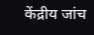केंद्रीय जांच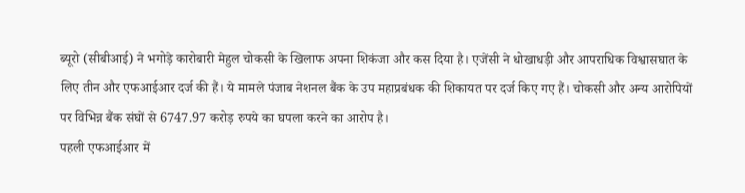ब्यूरो (सीबीआई) ने भगोड़े कारोबारी मेहुल चोकसी के खिलाफ अपना शिकंजा और कस दिया है। एजेंसी ने धोखाधड़ी और आपराधिक विश्वासघात के लिए तीन और एफआईआर दर्ज की हैं। ये मामले पंजाब नेशनल बैंक के उप महाप्रबंधक की शिकायत पर दर्ज किए गए हैं। चोकसी और अन्य आरोपियों पर विभिन्न बैंक संघों से 6747.97 करोड़ रुपये का घपला करने का आरोप है।
पहली एफआईआर में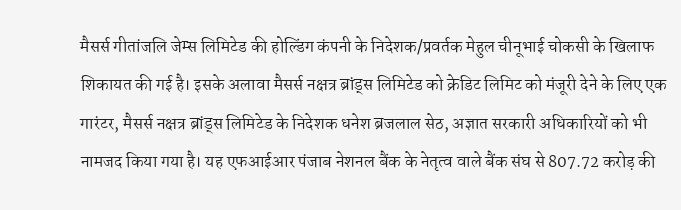मैसर्स गीतांजलि जेम्स लिमिटेड की होल्डिंग कंपनी के निदेशक/प्रवर्तक मेहुल चीनूभाई चोकसी के खिलाफ शिकायत की गई है। इसके अलावा मैसर्स नक्षत्र ब्रांड्स लिमिटेड को क्रेडिट लिमिट को मंजूरी देने के लिए एक गारंटर, मैसर्स नक्षत्र ब्रांड्स लिमिटेड के निदेशक धनेश ब्रजलाल सेठ, अज्ञात सरकारी अधिकारियों को भी नामजद किया गया है। यह एफआईआर पंजाब नेशनल बैंक के नेतृत्व वाले बैंक संघ से 807.72 करोड़ की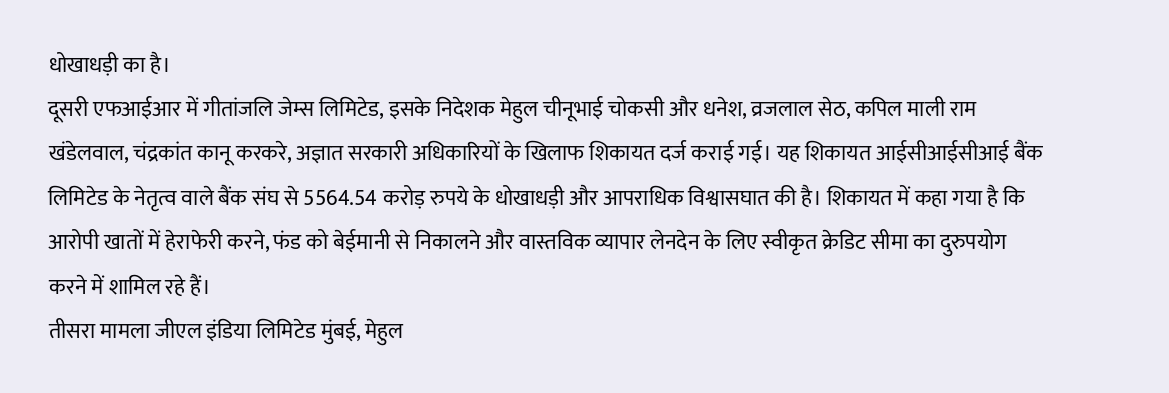धोखाधड़ी का है।
दूसरी एफआईआर में गीतांजलि जेम्स लिमिटेड, इसके निदेशक मेहुल चीनूभाई चोकसी और धनेश, व्रजलाल सेठ, कपिल माली राम खंडेलवाल, चंद्रकांत कानू करकरे, अज्ञात सरकारी अधिकारियों के खिलाफ शिकायत दर्ज कराई गई। यह शिकायत आईसीआईसीआई बैंक लिमिटेड के नेतृत्व वाले बैंक संघ से 5564.54 करोड़ रुपये के धोखाधड़ी और आपराधिक विश्वासघात की है। शिकायत में कहा गया है कि आरोपी खातों में हेराफेरी करने, फंड को बेईमानी से निकालने और वास्तविक व्यापार लेनदेन के लिए स्वीकृत क्रेडिट सीमा का दुरुपयोग करने में शामिल रहे हैं।
तीसरा मामला जीएल इंडिया लिमिटेड मुंबई, मेहुल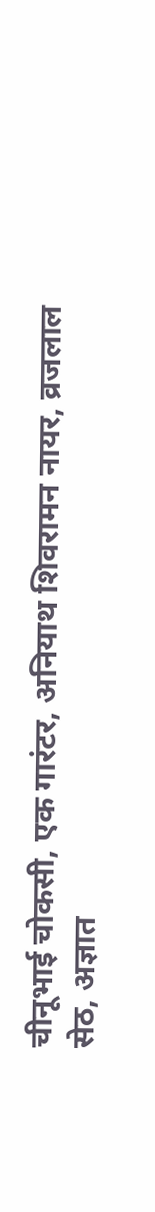चीनूभाई चोकसी, एक गारंटर, अनियाथ शिवरामन नायर, व्रजलाल सेठ, अज्ञात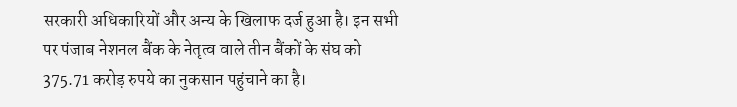सरकारी अधिकारियों और अन्य के खिलाफ दर्ज हुआ है। इन सभी पर पंजाब नेशनल बैंक के नेतृत्व वाले तीन बैंकों के संघ को 375.71 करोड़ रुपये का नुकसान पहुंचाने का है।